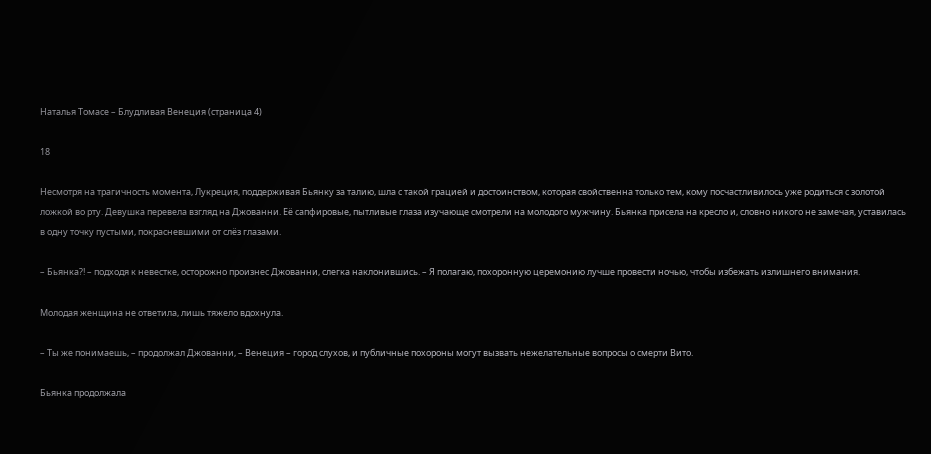Наталья Томасе – Блудливая Венеция (страница 4)

18

Несмотря на трагичность момента, Лукреция, поддерживая Бьянку за талию, шла с такой грацией и достоинством, которая свойственна только тем, кому посчастливилось уже родиться с золотой ложкой во рту. Девушка перевела взгляд на Джованни. Её сапфировые, пытливые глаза изучающе смотрели на молодого мужчину. Бьянка присела на кресло и, словно никого не замечая, уставилась в одну точку пустыми, покрасневшими от слёз глазами.

– Бьянка?! – подходя к невестке, осторожно произнес Джованни, слегка наклонившись. – Я полагаю, похоронную церемонию лучше провести ночью, чтобы избежать излишнего внимания.

Молодая женщина не ответила, лишь тяжело вдохнула.

– Ты же понимаешь, – продолжал Джованни, – Венеция – город слухов, и публичные похороны могут вызвать нежелательные вопросы о смерти Вито.

Бьянка продолжала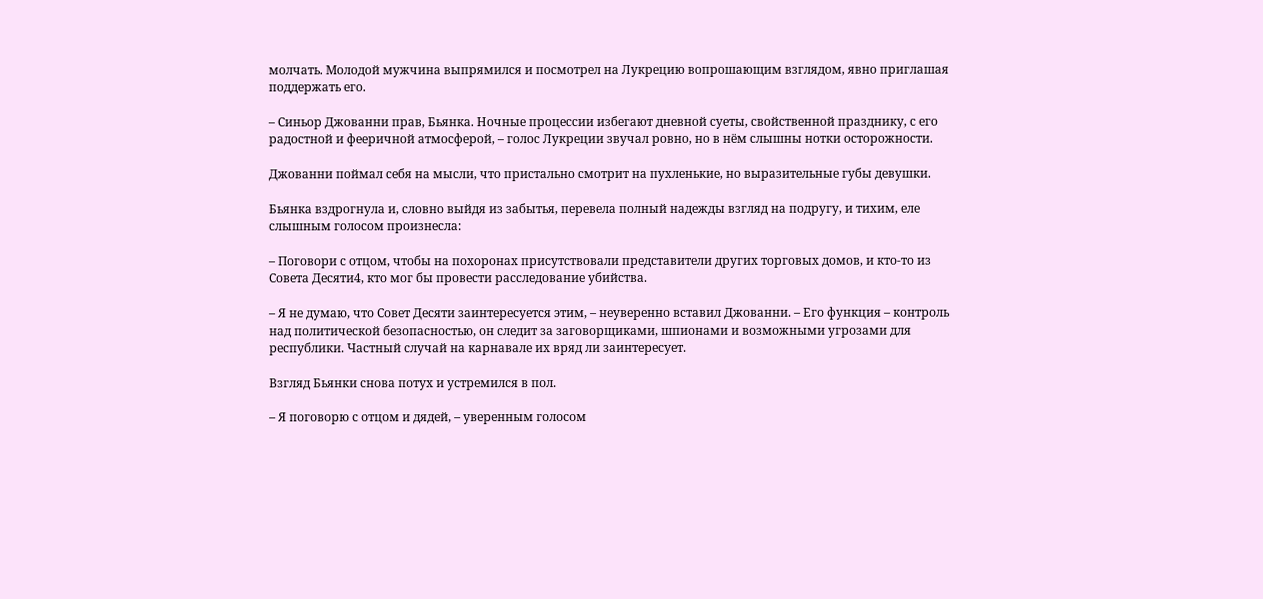молчать. Молодой мужчина выпрямился и посмотрел на Лукрецию вопрошающим взглядом, явно приглашая поддержать его.

– Синьор Джованни прав, Бьянка. Ночные процессии избегают дневной суеты, свойственной празднику, с его радостной и фееричной атмосферой, – голос Лукреции звучал ровно, но в нём слышны нотки осторожности.

Джованни поймал себя на мысли, что пристально смотрит на пухленькие, но выразительные губы девушки.

Бьянка вздрогнула и, словно выйдя из забытья, перевела полный надежды взгляд на подругу, и тихим, еле слышным голосом произнесла:

– Поговори с отцом, чтобы на похоронах присутствовали представители других торговых домов, и кто-то из Совета Десяти4, кто мог бы провести расследование убийства.

– Я не думаю, что Совет Десяти заинтересуется этим, – неуверенно вставил Джованни. – Его функция – контроль над политической безопасностью, он следит за заговорщиками, шпионами и возможными угрозами для республики. Частный случай на карнавале их вряд ли заинтересует.

Взгляд Бьянки снова потух и устремился в пол.

– Я поговорю с отцом и дядей, – уверенным голосом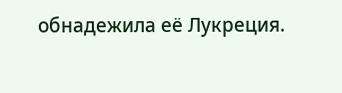обнадежила её Лукреция.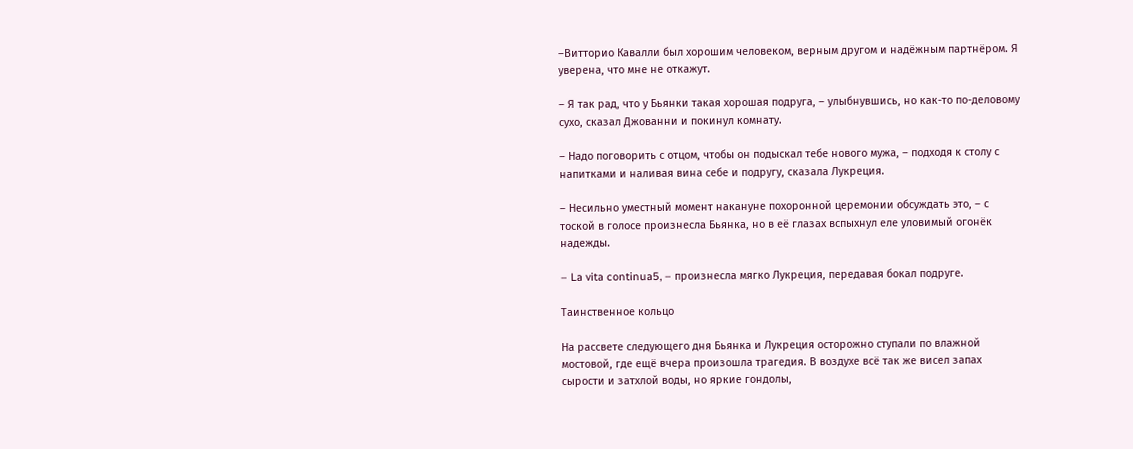–Витторио Кавалли был хорошим человеком, верным другом и надёжным партнёром. Я уверена, что мне не откажут.

– Я так рад, что у Бьянки такая хорошая подруга, – улыбнувшись, но как-то по-деловому сухо, сказал Джованни и покинул комнату.

– Надо поговорить с отцом, чтобы он подыскал тебе нового мужа, – подходя к столу с напитками и наливая вина себе и подругу, сказала Лукреция.

– Несильно уместный момент накануне похоронной церемонии обсуждать это, – с тоской в голосе произнесла Бьянка, но в её глазах вспыхнул еле уловимый огонёк надежды.

– La vita continua5, – произнесла мягко Лукреция, передавая бокал подруге.

Таинственное кольцо

На рассвете следующего дня Бьянка и Лукреция осторожно ступали по влажной мостовой, где ещё вчера произошла трагедия. В воздухе всё так же висел запах сырости и затхлой воды, но яркие гондолы,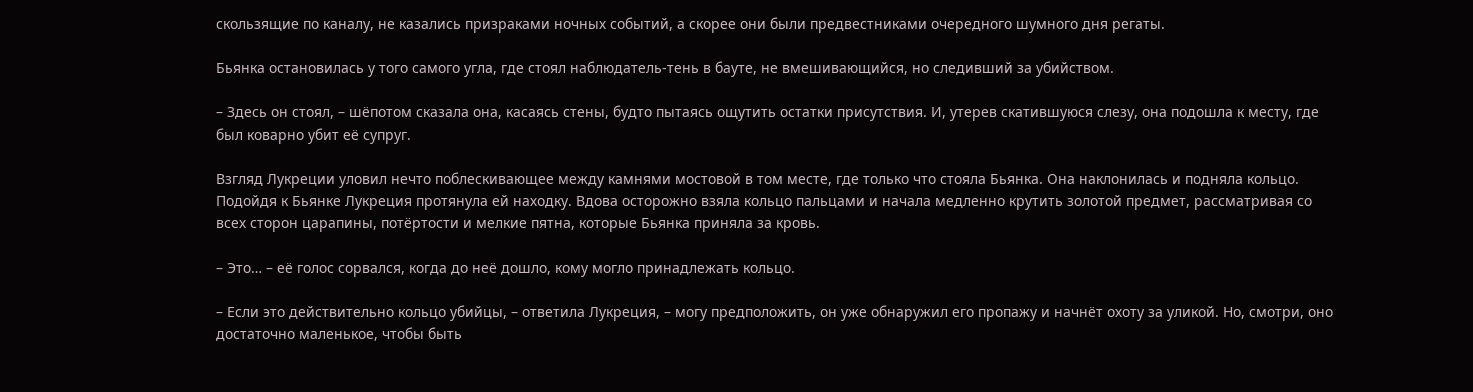скользящие по каналу, не казались призраками ночных событий, а скорее они были предвестниками очередного шумного дня регаты.

Бьянка остановилась у того самого угла, где стоял наблюдатель-тень в бауте, не вмешивающийся, но следивший за убийством.

– Здесь он стоял, – шёпотом сказала она, касаясь стены, будто пытаясь ощутить остатки присутствия. И, утерев скатившуюся слезу, она подошла к месту, где был коварно убит её супруг.

Взгляд Лукреции уловил нечто поблескивающее между камнями мостовой в том месте, где только что стояла Бьянка. Она наклонилась и подняла кольцо. Подойдя к Бьянке Лукреция протянула ей находку. Вдова осторожно взяла кольцо пальцами и начала медленно крутить золотой предмет, рассматривая со всех сторон царапины, потёртости и мелкие пятна, которые Бьянка приняла за кровь.

– Это… – её голос сорвался, когда до неё дошло, кому могло принадлежать кольцо.

– Если это действительно кольцо убийцы, – ответила Лукреция, – могу предположить, он уже обнаружил его пропажу и начнёт охоту за уликой. Но, смотри, оно достаточно маленькое, чтобы быть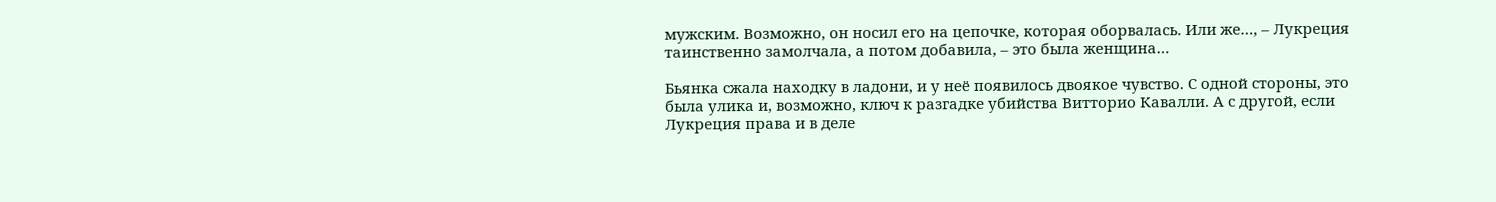мужским. Возможно, он носил его на цепочке, которая оборвалась. Или же…, – Лукреция таинственно замолчала, а потом добавила, – это была женщина…

Бьянка сжала находку в ладони, и у неё появилось двоякое чувство. С одной стороны, это была улика и, возможно, ключ к разгадке убийства Витторио Кавалли. А с другой, если Лукреция права и в деле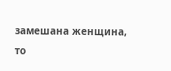замешана женщина, то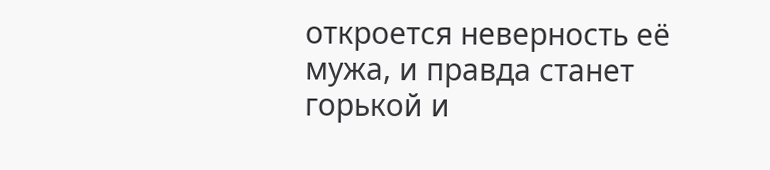откроется неверность её мужа, и правда станет горькой и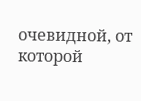очевидной, от которой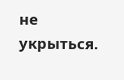не укрыться.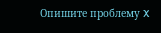Опишите проблему X